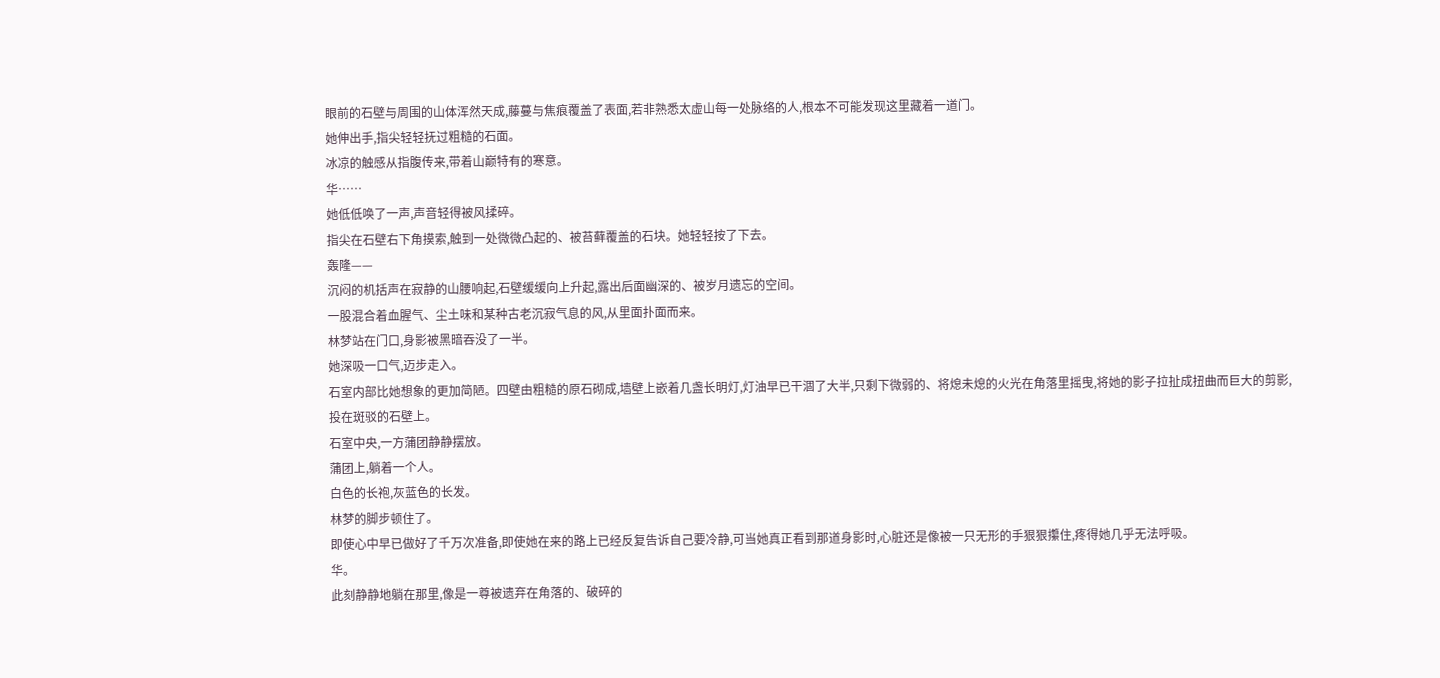眼前的石壁与周围的山体浑然天成,藤蔓与焦痕覆盖了表面,若非熟悉太虚山每一处脉络的人,根本不可能发现这里藏着一道门。
她伸出手,指尖轻轻抚过粗糙的石面。
冰凉的触感从指腹传来,带着山巅特有的寒意。
华……
她低低唤了一声,声音轻得被风揉碎。
指尖在石壁右下角摸索,触到一处微微凸起的、被苔藓覆盖的石块。她轻轻按了下去。
轰隆——
沉闷的机括声在寂静的山腰响起,石壁缓缓向上升起,露出后面幽深的、被岁月遗忘的空间。
一股混合着血腥气、尘土味和某种古老沉寂气息的风,从里面扑面而来。
林梦站在门口,身影被黑暗吞没了一半。
她深吸一口气,迈步走入。
石室内部比她想象的更加简陋。四壁由粗糙的原石砌成,墙壁上嵌着几盏长明灯,灯油早已干涸了大半,只剩下微弱的、将熄未熄的火光在角落里摇曳,将她的影子拉扯成扭曲而巨大的剪影,投在斑驳的石壁上。
石室中央,一方蒲团静静摆放。
蒲团上,躺着一个人。
白色的长袍,灰蓝色的长发。
林梦的脚步顿住了。
即使心中早已做好了千万次准备,即使她在来的路上已经反复告诉自己要冷静,可当她真正看到那道身影时,心脏还是像被一只无形的手狠狠攥住,疼得她几乎无法呼吸。
华。
此刻静静地躺在那里,像是一尊被遗弃在角落的、破碎的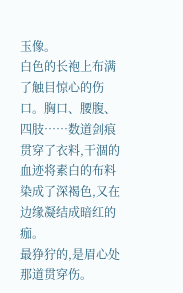玉像。
白色的长袍上布满了触目惊心的伤口。胸口、腰腹、四肢……数道剑痕贯穿了衣料,干涸的血迹将素白的布料染成了深褐色,又在边缘凝结成暗红的痂。
最狰狞的,是眉心处那道贯穿伤。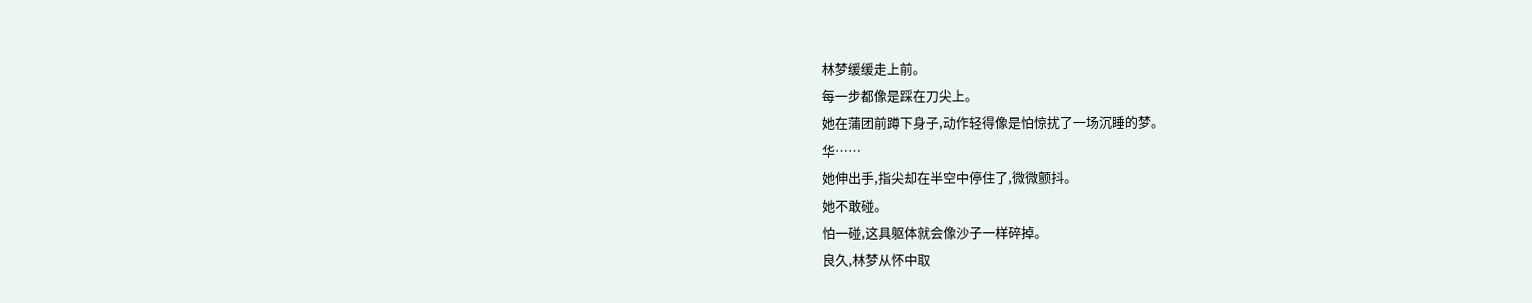林梦缓缓走上前。
每一步都像是踩在刀尖上。
她在蒲团前蹲下身子,动作轻得像是怕惊扰了一场沉睡的梦。
华……
她伸出手,指尖却在半空中停住了,微微颤抖。
她不敢碰。
怕一碰,这具躯体就会像沙子一样碎掉。
良久,林梦从怀中取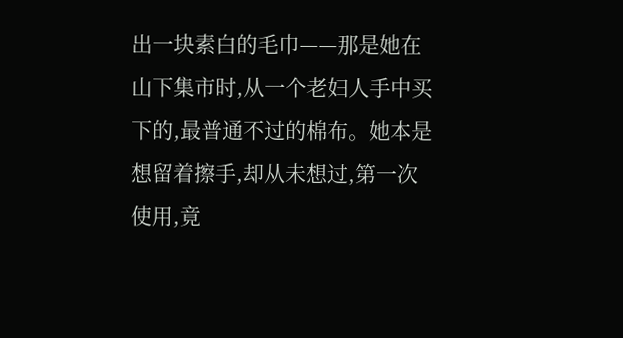出一块素白的毛巾——那是她在山下集市时,从一个老妇人手中买下的,最普通不过的棉布。她本是想留着擦手,却从未想过,第一次使用,竟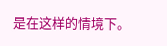是在这样的情境下。